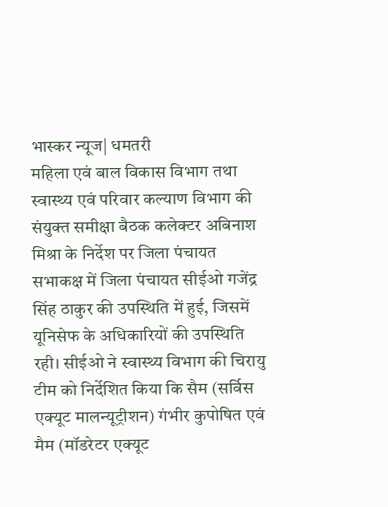भास्कर न्यूज| धमतरी
महिला एवं बाल विकास विभाग तथा स्वास्थ्य एवं परिवार कल्याण विभाग की संयुक्त समीक्षा बैठक कलेक्टर अबिनाश मिश्रा के निर्देश पर जिला पंचायत सभाकक्ष में जिला पंचायत सीईओ गजेंद्र सिंह ठाकुर की उपस्थिति में हुई, जिसमें यूनिसेफ के अधिकारियों की उपस्थिति रही। सीईओ ने स्वास्थ्य विभाग की चिरायु टीम को निर्देशित किया कि सैम (सर्विस एक्यूट मालन्यूट्रीशन) गंभीर कुपोषित एवं मैम (मॉडरेटर एक्यूट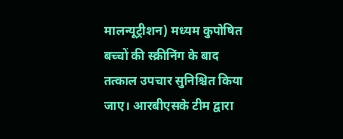मालन्यूट्रीशन) मध्यम कुपोषित बच्चों की स्क्रीनिंग के बाद तत्काल उपचार सुनिश्चित किया जाए। आरबीएसके टीम द्वारा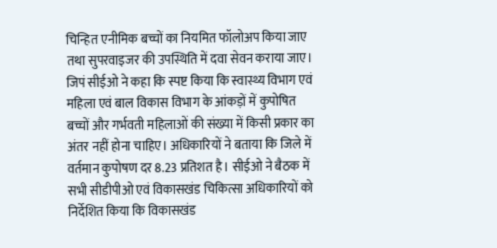चिन्हित एनीमिक बच्चों का नियमित फॉलोअप किया जाए तथा सुपरवाइजर की उपस्थिति में दवा सेवन कराया जाए। जिपं सीईओ ने कहा कि स्पष्ट किया कि स्वास्थ्य विभाग एवं महिला एवं बाल विकास विभाग के आंकड़ों में कुपोषित बच्चों और गर्भवती महिलाओं की संख्या में किसी प्रकार का अंतर नहीं होना चाहिए। अधिकारियों ने बताया कि जिले में वर्तमान कुपोषण दर 8.23 प्रतिशत है। सीईओ ने बैठक में सभी सीडीपीओ एवं विकासखंड चिकित्सा अधिकारियों को निर्देशित किया कि विकासखंड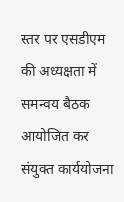स्तर पर एसडीएम की अध्यक्षता में समन्वय बैठक आयोजित कर संयुक्त कार्ययोजना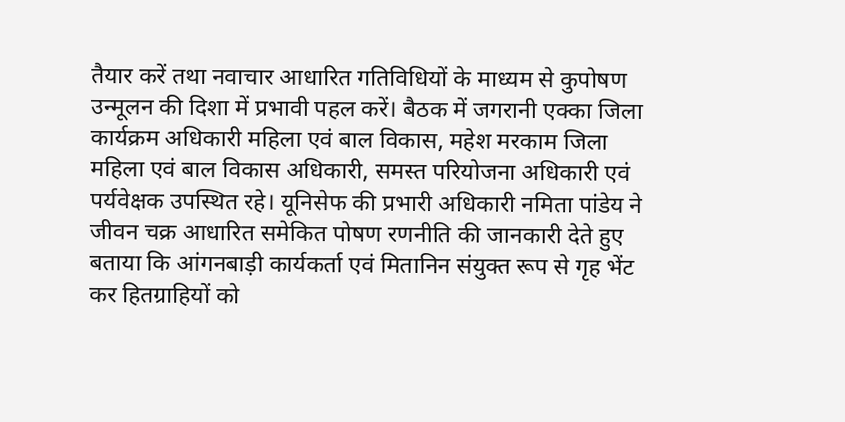तैयार करें तथा नवाचार आधारित गतिविधियों के माध्यम से कुपोषण उन्मूलन की दिशा में प्रभावी पहल करें। बैठक में जगरानी एक्का जिला कार्यक्रम अधिकारी महिला एवं बाल विकास, महेश मरकाम जिला महिला एवं बाल विकास अधिकारी, समस्त परियोजना अधिकारी एवं पर्यवेक्षक उपस्थित रहे। यूनिसेफ की प्रभारी अधिकारी नमिता पांडेय ने जीवन चक्र आधारित समेकित पोषण रणनीति की जानकारी देते हुए बताया कि आंगनबाड़ी कार्यकर्ता एवं मितानिन संयुक्त रूप से गृह भेंट कर हितग्राहियों को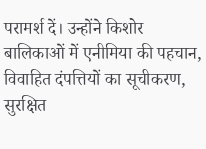परामर्श दें। उन्होंने किशोर बालिकाओं में एनीमिया की पहचान, विवाहित दंपत्तियों का सूचीकरण, सुरक्षित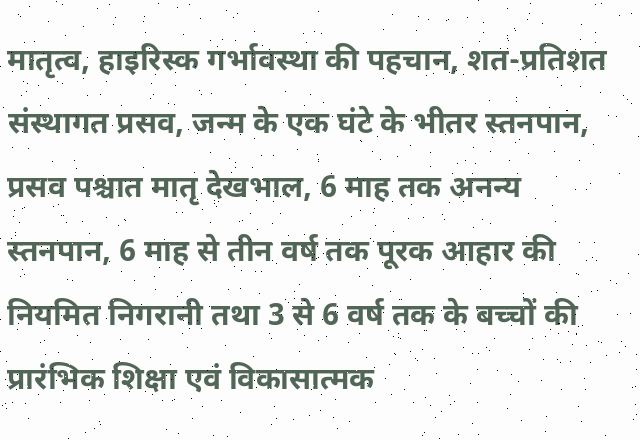मातृत्व, हाइरिस्क गर्भावस्था की पहचान, शत-प्रतिशत संस्थागत प्रसव, जन्म के एक घंटे के भीतर स्तनपान, प्रसव पश्चात मातृ देखभाल, 6 माह तक अनन्य स्तनपान, 6 माह से तीन वर्ष तक पूरक आहार की नियमित निगरानी तथा 3 से 6 वर्ष तक के बच्चों की प्रारंभिक शिक्षा एवं विकासात्मक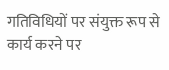गतिविधियों पर संयुक्त रूप से कार्य करने पर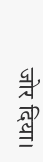जोर दिया।